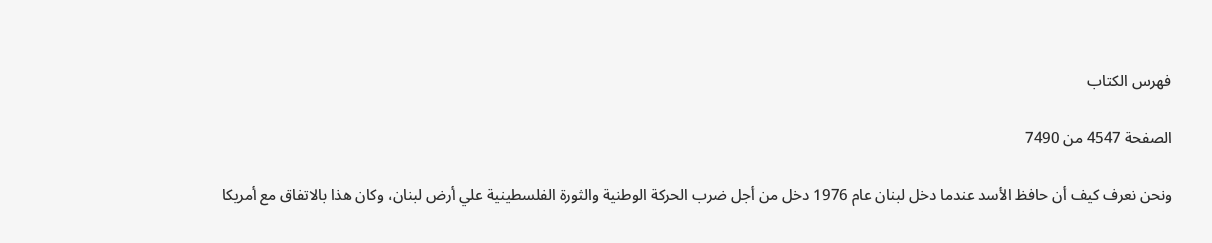فهرس الكتاب

الصفحة 4547 من 7490

ونحن نعرف كيف أن حافظ الأسد عندما دخل لبنان عام 1976 دخل من أجل ضرب الحركة الوطنية والثورة الفلسطينية علي أرض لبنان، وكان هذا بالاتفاق مع أمريكا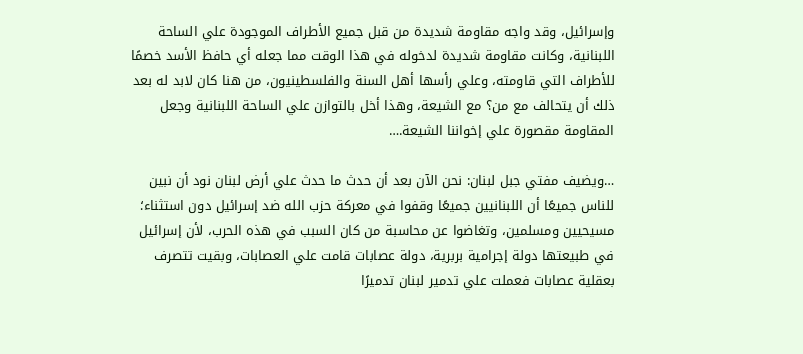وإسرائيل، وقد واجه مقاومة شديدة من قبل جميع الأطراف الموجودة علي الساحة اللبنانية، وكانت مقاومة شديدة لدخوله في هذا الوقت مما جعله أي حافظ الأسد خصمًا للأطراف التي قاومته، وعلي رأسها أهل السنة والفلسطينيون، من هنا كان لابد له بعد ذلك أن يتحالف مع من؟ مع الشيعة، وهذا أخل بالتوازن علي الساحة اللبنانية وجعل المقاومة مقصورة علي إخواننا الشيعة.…

…ويضيف مفتي جبل لبنان: نحن الآن بعد أن حدث ما حدث علي أرض لبنان نود أن نبين للناس جميعًا أن اللبنانيين جميعًا وقفوا في معركة حزب الله ضد إسرائيل دون استثناء؛ مسيحيين ومسلمين، وتغاضوا عن محاسبة من كان السبب في هذه الحرب، لأن إسرائيل في طبيعتها دولة إجرامية بربرية، دولة عصابات قامت علي العصابات، وبقيت تتصرف بعقلية عصابات فعملت علي تدمير لبنان تدميرًا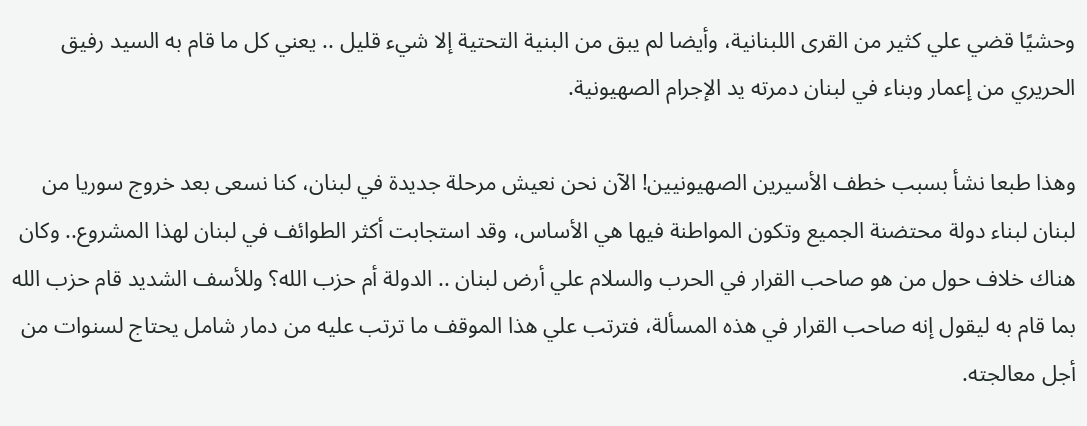وحشيًا قضي علي كثير من القرى اللبنانية، وأيضا لم يبق من البنية التحتية إلا شيء قليل .. يعني كل ما قام به السيد رفيق الحريري من إعمار وبناء في لبنان دمرته يد الإجرام الصهيونية.

وهذا طبعا نشأ بسبب خطف الأسيرين الصهيونيين! الآن نحن نعيش مرحلة جديدة في لبنان، كنا نسعى بعد خروج سوريا من لبنان لبناء دولة محتضنة الجميع وتكون المواطنة فيها هي الأساس، وقد استجابت أكثر الطوائف في لبنان لهذا المشروع.. وكان هناك خلاف حول من هو صاحب القرار في الحرب والسلام علي أرض لبنان .. الدولة أم حزب الله؟ وللأسف الشديد قام حزب الله بما قام به ليقول إنه صاحب القرار في هذه المسألة، فترتب علي هذا الموقف ما ترتب عليه من دمار شامل يحتاج لسنوات من أجل معالجته.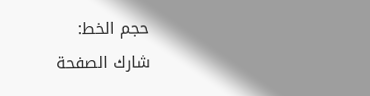حجم الخط:
شارك الصفحة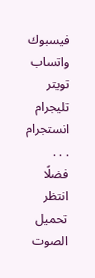فيسبوك واتساب تويتر تليجرام انستجرام
. . .
فضلًا انتظر تحميل الصوت